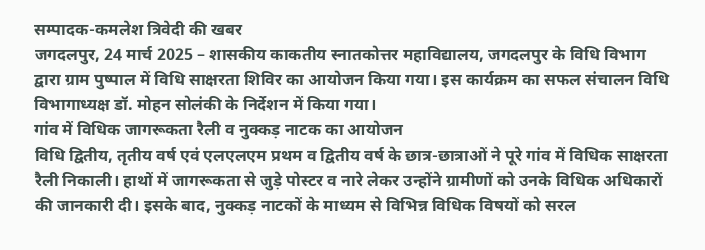सम्पादक-कमलेश त्रिवेदी की खबर
जगदलपुर, 24 मार्च 2025 – शासकीय काकतीय स्नातकोत्तर महाविद्यालय, जगदलपुर के विधि विभाग द्वारा ग्राम पुष्पाल में विधि साक्षरता शिविर का आयोजन किया गया। इस कार्यक्रम का सफल संचालन विधि विभागाध्यक्ष डॉ. मोहन सोलंकी के निर्देशन में किया गया।
गांव में विधिक जागरूकता रैली व नुक्कड़ नाटक का आयोजन
विधि द्वितीय, तृतीय वर्ष एवं एलएलएम प्रथम व द्वितीय वर्ष के छात्र-छात्राओं ने पूरे गांव में विधिक साक्षरता रैली निकाली। हाथों में जागरूकता से जुड़े पोस्टर व नारे लेकर उन्होंने ग्रामीणों को उनके विधिक अधिकारों की जानकारी दी। इसके बाद, नुक्कड़ नाटकों के माध्यम से विभिन्न विधिक विषयों को सरल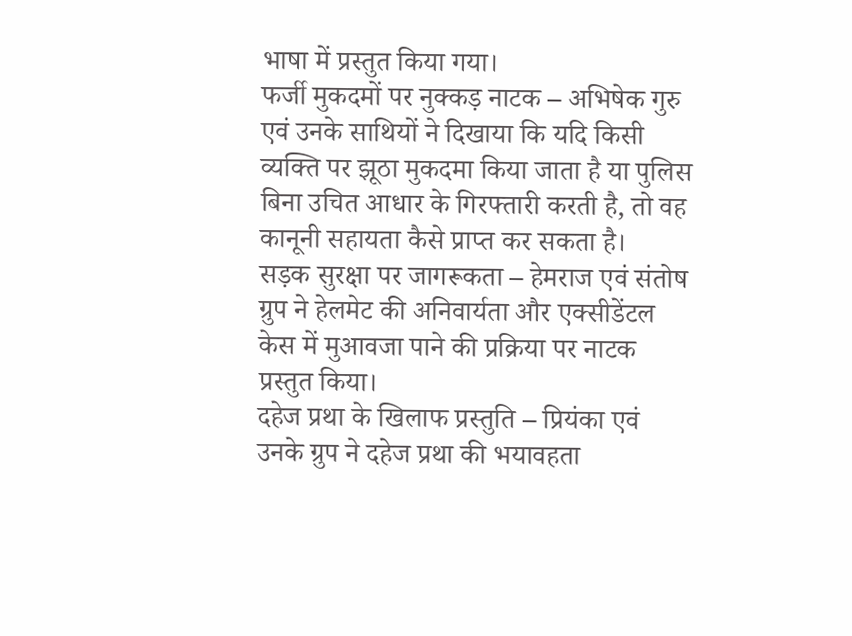भाषा में प्रस्तुत किया गया।
फर्जी मुकदमों पर नुक्कड़ नाटक – अभिषेक गुरु एवं उनके साथियों ने दिखाया कि यदि किसी व्यक्ति पर झूठा मुकदमा किया जाता है या पुलिस बिना उचित आधार के गिरफ्तारी करती है, तो वह कानूनी सहायता कैसे प्राप्त कर सकता है।
सड़क सुरक्षा पर जागरूकता – हेमराज एवं संतोष ग्रुप ने हेलमेट की अनिवार्यता और एक्सीडेंटल केस में मुआवजा पाने की प्रक्रिया पर नाटक प्रस्तुत किया।
दहेज प्रथा के खिलाफ प्रस्तुति – प्रियंका एवं उनके ग्रुप ने दहेज प्रथा की भयावहता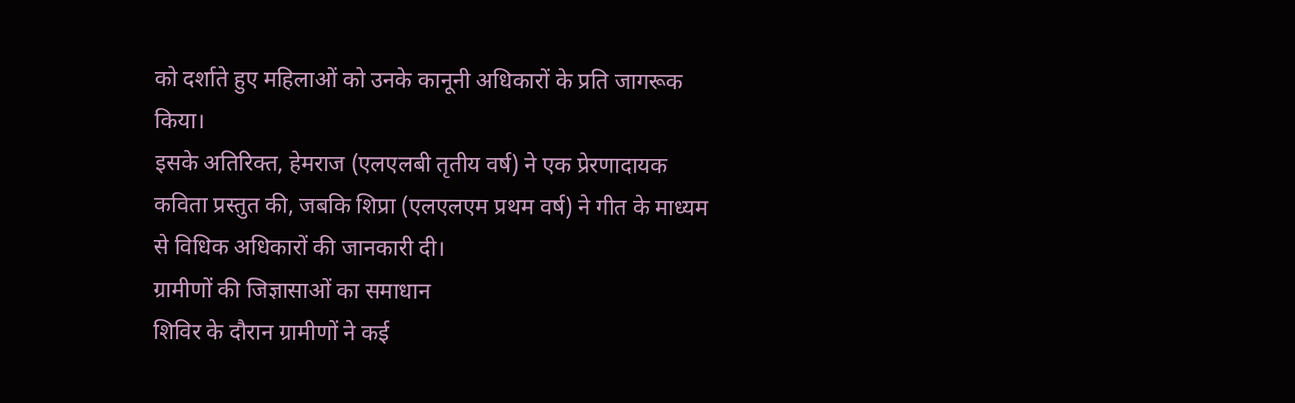को दर्शाते हुए महिलाओं को उनके कानूनी अधिकारों के प्रति जागरूक किया।
इसके अतिरिक्त, हेमराज (एलएलबी तृतीय वर्ष) ने एक प्रेरणादायक कविता प्रस्तुत की, जबकि शिप्रा (एलएलएम प्रथम वर्ष) ने गीत के माध्यम से विधिक अधिकारों की जानकारी दी।
ग्रामीणों की जिज्ञासाओं का समाधान
शिविर के दौरान ग्रामीणों ने कई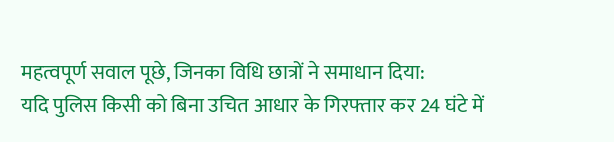महत्वपूर्ण सवाल पूछे, जिनका विधि छात्रों ने समाधान दिया:
यदि पुलिस किसी को बिना उचित आधार के गिरफ्तार कर 24 घंटे में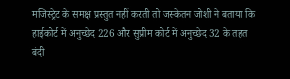मजिस्ट्रेट के समक्ष प्रस्तुत नहीं करती तो जस्केतन जोशी ने बताया कि हाईकोर्ट में अनुच्छेद 226 और सुप्रीम कोर्ट में अनुच्छेद 32 के तहत बंदी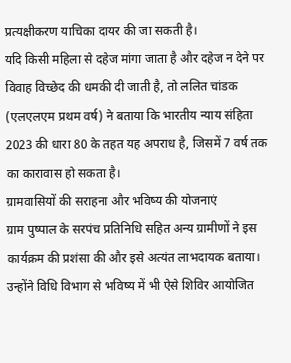प्रत्यक्षीकरण याचिका दायर की जा सकती है।
यदि किसी महिला से दहेज मांगा जाता है और दहेज न देने पर विवाह विच्छेद की धमकी दी जाती है, तो ललित चांडक (एलएलएम प्रथम वर्ष) ने बताया कि भारतीय न्याय संहिता 2023 की धारा 80 के तहत यह अपराध है, जिसमें 7 वर्ष तक का कारावास हो सकता है।
ग्रामवासियों की सराहना और भविष्य की योजनाएं
ग्राम पुष्पाल के सरपंच प्रतिनिधि सहित अन्य ग्रामीणों ने इस कार्यक्रम की प्रशंसा की और इसे अत्यंत लाभदायक बताया। उन्होंने विधि विभाग से भविष्य में भी ऐसे शिविर आयोजित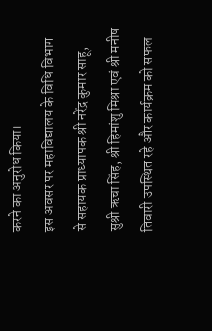करने का अनुरोध किया।
इस अवसर पर महाविद्यालय के विधि विभाग से सहायक प्राध्यापक श्री नरेंद्र कुमार साहू, सुश्री ऋचा सिंह, श्री हिमांशु मिश्रा एवं श्री मनीष तिवारी उपस्थित रहे और कार्यक्रम को सफल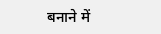बनाने में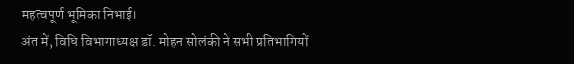महत्वपूर्ण भूमिका निभाई।
अंत में, विधि विभागाध्यक्ष डॉ. मोहन सोलंकी ने सभी प्रतिभागियों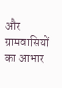और ग्रामवासियों का आभार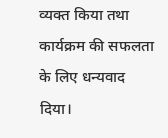व्यक्त किया तथा कार्यक्रम की सफलता के लिए धन्यवाद दिया।